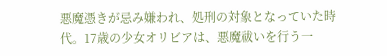悪魔憑きが忌み嫌われ、処刑の対象となっていた時代。17歳の少女オリビアは、悪魔祓いを行う一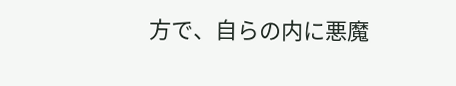方で、自らの内に悪魔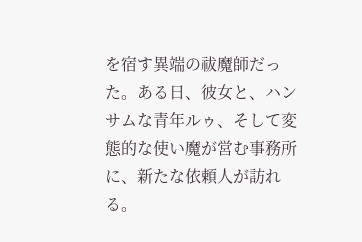を宿す異端の祓魔師だった。ある日、彼女と、ハンサムな青年ルゥ、そして変態的な使い魔が営む事務所に、新たな依頼人が訪れる。